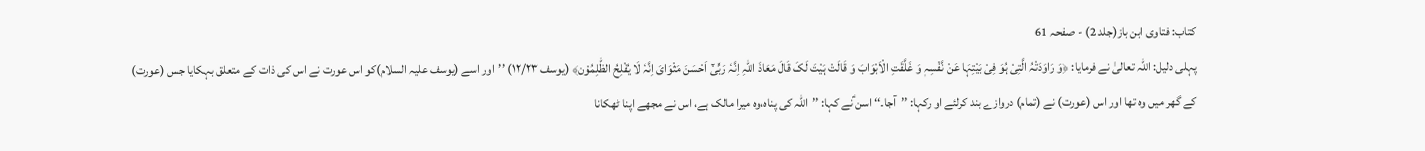کتاب: فتاوی ابن باز(جلد 2) - صفحہ 61
پہلی دلیل: اللہ تعالیٰ نے فرمایا: ﴿وَ رَاوَدَتْہُ الَّتِیْ ہُوَ فِیْ بَیْتِہَا عَنْ نَّفْسِہٖ وَ غَلَّقَتِ الْاَبْوَابَ وَ قَالَتْ ہَیْتَ لَکَ قَالَ مَعَاذَ اللّٰہِ اِنَّہٗ رَبٍّیْٓ اَحْسَنَ مَثْوَایَ اِنَّہٗ لَا یُفْلِحُ الظّٰلِمُوْن﴾ (یوسف ۱۲/۲۳) ’’اور اسے (یوسف علیہ السلام)کو اس عورت نے اس کی ذات کے متعلق بہکایا جس (عورت) کے گھر میں وہ تھا اور اس (عورت) نے (تمام) دروازے بند کرلئے او رکہا: ’’آجا۔‘‘ اسن ؑنے کہا: ’’اللہ کی پناہ،وہ میرا مالک ہے، اس نے مجھے اپنا ٹھکانا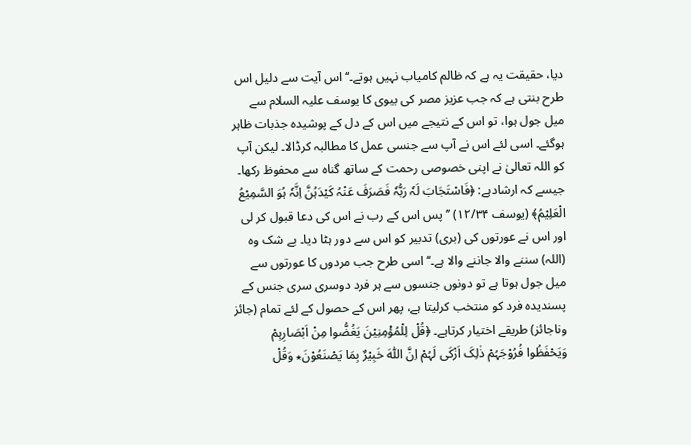دیا، حقیقت یہ ہے کہ ظالم کامیاب نہیں ہوتے۔‘‘ اس آیت سے دلیل اس طرح بنتی ہے کہ جب عزیز مصر کی بیوی کا یوسف علیہ السلام سے میل جول ہوا، تو اس کے نتیجے میں اس کے دل کے پوشیدہ جذبات ظاہر ہوگئے۔ اسی لئے اس نے آپ سے جنسی عمل کا مطالبہ کرڈالا۔ لیکن آپ کو اللہ تعالیٰ نے اپنی خصوصی رحمت کے ساتھ گناہ سے محفوظ رکھا۔ جیسے کہ ارشادہے: ﴿فَاسْتَجَابَ لَہٗ رَبُّہٗ فَصَرَفَ عَنْہُ کَیْدَہُنَّ اِنَّہٗ ہُوَ السَّمِیْعُ الْعَلِیْمُ﴾ (یوسف ۱۲/۳۴) ’’پس اس کے رب نے اس کی دعا قبول کر لی اور اس نے عورتوں کی (بری) تدبیر کو اس سے دور ہٹا دیا۔ بے شک وہ (اللہ) سننے والا جاننے والا ہے۔‘‘ اسی طرح جب مردوں کا عورتوں سے میل جول ہوتا ہے تو دونوں جنسوں سے ہر فرد دوسری سری جنس کے پسندیدہ فرد کو منتخب کرلیتا ہے، پھر اس کے حصول کے لئے تمام (جائز وناجائز) طریقے اختیار کرتاہے۔ ﴿قُلْ لِلْمُؤْمِنِیْنَ یَغُضُّوا مِنْ اَبْصَارِہِمْ وَیَحْفَظُوا فُرُوْجَہُمْ ذٰلِکَ اَزْکَی لَہُمْ اِنَّ اللّٰہَ خَبِیْرٌ بِمَا یَصْنَعُوْنَ٭ وَقُلْ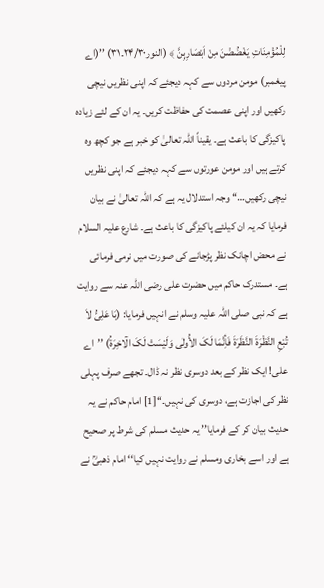لِلْمُؤْمِنَاتِ یَغْضُضْنَ مِنْ اَبْصَارِہِنَّ ﴾ (النور۲۴/۳۰۔۳۱) ’’(اے پیغمبر) مومن مردوں سے کہہ دیجئے کہ اپنی نظریں نیچی رکھیں اور اپنی عصمت کی حفاظت کریں۔ یہ ان کے لئے زیادہ پاکیزگی کا باعث ہے۔ یقیناً اللہ تعالیٰ کو خبر ہے جو کچھ وہ کرتے ہیں اور مومن عورتوں سے کہہ دیجئے کہ اپنی نظریں نیچی رکھیں…‘‘ وجہ استدلال یہ ہے کہ اللہ تعالیٰ نے بیان فرمایا کہ یہ ان کیلئے پاکیزگی کا باعث ہے۔ شارع علیہ السلام نے محض اچانک نظر پڑجانے کی صورت میں نرمی فرمائی ہے۔ مستدرک حاکم میں حضرت علی رضی اللہ عنہ سے روایت ہے کہ نبی صلی اللہ علیہ وسلم نے انہیں فرمایا: (بَا عَلِیُّ لاَ تُبْعِ النَّظْرَۃَ النَّظَرَۃَ فَأِنَّمَا لَکَ الأُولٰی وَلَیْسَتْ لَکَ الٓاخِرَۃُ) ’’اے علی! ایک نظر کے بعد دوسری نظر نہ ڈال۔ تجھے صرف پہلی نظر کی اجازت ہے، دوسری کی نہیں۔‘‘[1] امام حاکم نے یہ حدیث بیان کر کے فرمایا’’ یہ حدیث مسلم کی شرط پر صحیح ہے اور اسے بخاری ومسلم نے روایت نہیں کیا‘‘ امام ذھبیؒ نے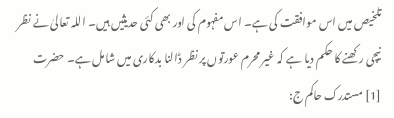تلخیص میں اس موافقت کی ہے۔ اس مفہوم کی اور بھی کئی حدیثیں ہیں۔ اللہ تعالیٰ نے نظر نیچی رکھنے کا حکم دیا ہے کہ غیر محرم عورتوں پر نظر ڈالنا بدکاری میں شامل ہے۔ حضرت
[1] مستدرک حاکم ج: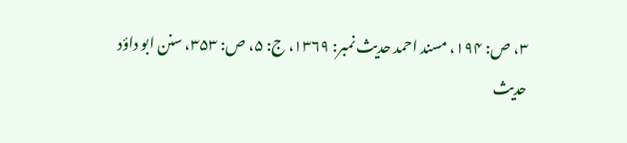۳، ص: ۱۹۴، مسند احمد حدیث نمبر: ۱۳۶۹، ج: ۵، ص: ۳۵۳، سنن ابو داؤد حدیث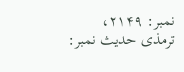نمبر: ۲۱۴۹، ترمذی حدیث نمبر: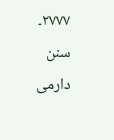۲۷۷۷۔ سنن دارمی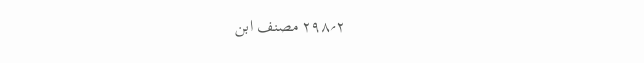۲؍۲۹۸ مصنف ابن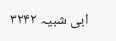ابی شبیہ ۳۲۴۲